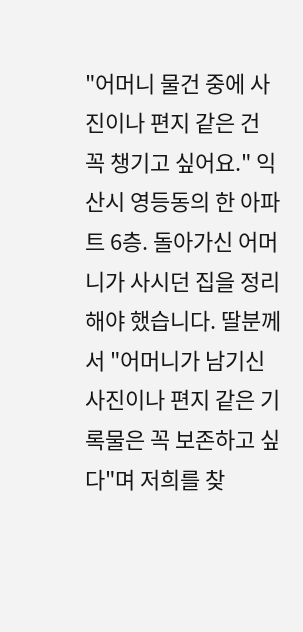"어머니 물건 중에 사진이나 편지 같은 건 꼭 챙기고 싶어요." 익산시 영등동의 한 아파트 6층. 돌아가신 어머니가 사시던 집을 정리해야 했습니다. 딸분께서 "어머니가 남기신 사진이나 편지 같은 기록물은 꼭 보존하고 싶다"며 저희를 찾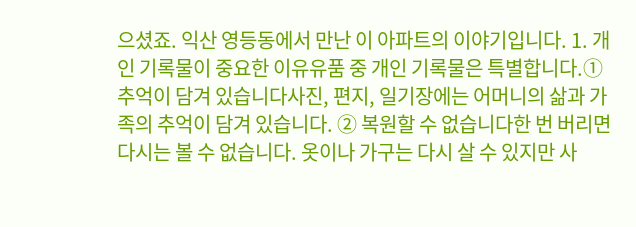으셨죠. 익산 영등동에서 만난 이 아파트의 이야기입니다. 1. 개인 기록물이 중요한 이유유품 중 개인 기록물은 특별합니다.① 추억이 담겨 있습니다사진, 편지, 일기장에는 어머니의 삶과 가족의 추억이 담겨 있습니다. ② 복원할 수 없습니다한 번 버리면 다시는 볼 수 없습니다. 옷이나 가구는 다시 살 수 있지만 사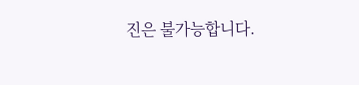진은 불가능합니다.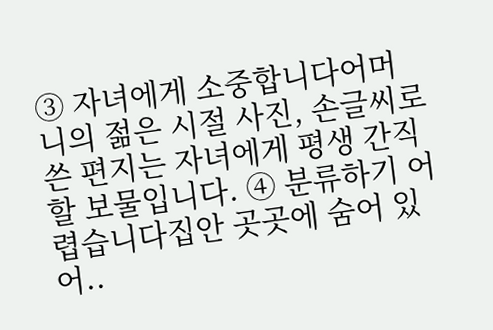③ 자녀에게 소중합니다어머니의 젊은 시절 사진, 손글씨로 쓴 편지는 자녀에게 평생 간직할 보물입니다. ④ 분류하기 어렵습니다집안 곳곳에 숨어 있어..